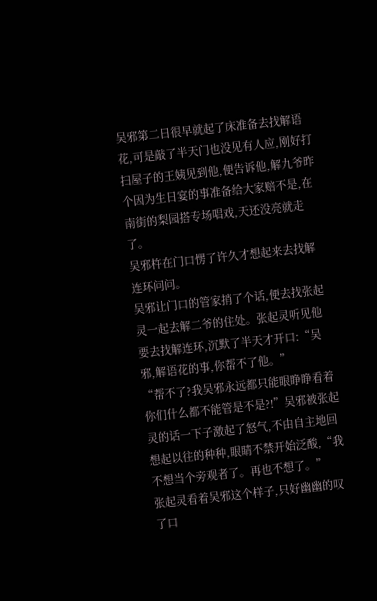吴邪第二日很早就起了床准备去找解语花,可是敲了半天门也没见有人应,刚好打扫屋子的王姨见到他,便告诉他,解九爷昨个因为生日宴的事准备给大家赔不是,在南街的梨园搭专场唱戏,天还没亮就走了。
吴邪杵在门口愣了许久才想起来去找解连环问问。
吴邪让门口的管家捎了个话,便去找张起灵一起去解二爷的住处。张起灵听见他要去找解连环,沉默了半天才开口:“吴邪,解语花的事,你帮不了他。”
“帮不了?我吴邪永远都只能眼睁睁看着你们什么都不能管是不是?!”吴邪被张起灵的话一下子激起了怒气,不由自主地回想起以往的种种,眼睛不禁开始泛酸,“我不想当个旁观者了。再也不想了。”
张起灵看着吴邪这个样子,只好幽幽的叹了口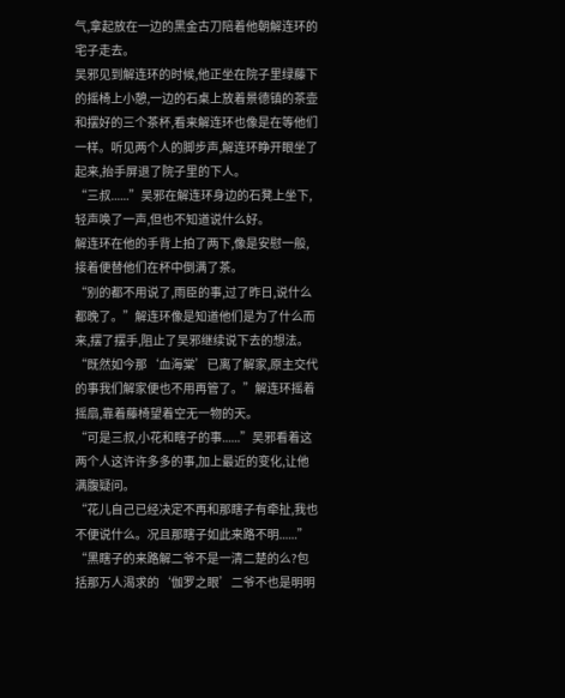气,拿起放在一边的黑金古刀陪着他朝解连环的宅子走去。
吴邪见到解连环的时候,他正坐在院子里绿藤下的摇椅上小憩,一边的石桌上放着景德镇的茶壶和摆好的三个茶杯,看来解连环也像是在等他们一样。听见两个人的脚步声,解连环睁开眼坐了起来,抬手屏退了院子里的下人。
“三叔......”吴邪在解连环身边的石凳上坐下,轻声唤了一声,但也不知道说什么好。
解连环在他的手背上拍了两下,像是安慰一般,接着便替他们在杯中倒满了茶。
“别的都不用说了,雨臣的事,过了昨日,说什么都晚了。”解连环像是知道他们是为了什么而来,摆了摆手,阻止了吴邪继续说下去的想法。
“既然如今那‘血海棠’已离了解家,原主交代的事我们解家便也不用再管了。”解连环摇着摇扇,靠着藤椅望着空无一物的天。
“可是三叔,小花和瞎子的事......”吴邪看着这两个人这许许多多的事,加上最近的变化,让他满腹疑问。
“花儿自己已经决定不再和那瞎子有牵扯,我也不便说什么。况且那瞎子如此来路不明......”
“黑瞎子的来路解二爷不是一清二楚的么?包括那万人渴求的‘伽罗之眼’二爷不也是明明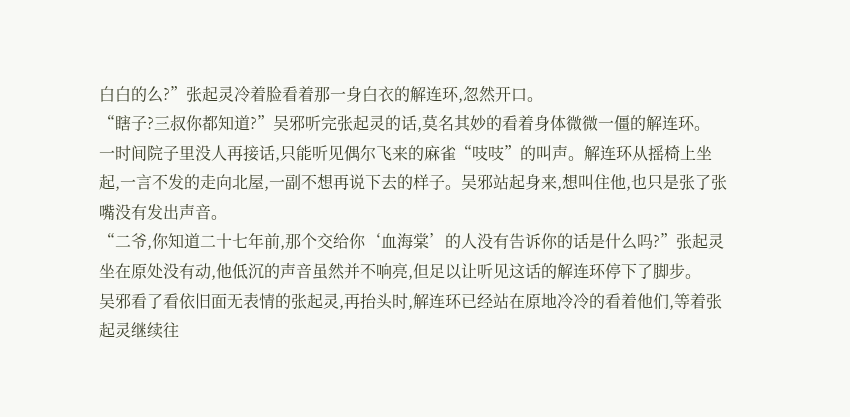白白的么?”张起灵冷着脸看着那一身白衣的解连环,忽然开口。
“瞎子?三叔你都知道?”吴邪听完张起灵的话,莫名其妙的看着身体微微一僵的解连环。
一时间院子里没人再接话,只能听见偶尔飞来的麻雀“吱吱”的叫声。解连环从摇椅上坐起,一言不发的走向北屋,一副不想再说下去的样子。吴邪站起身来,想叫住他,也只是张了张嘴没有发出声音。
“二爷,你知道二十七年前,那个交给你‘血海棠’的人没有告诉你的话是什么吗?”张起灵坐在原处没有动,他低沉的声音虽然并不响亮,但足以让听见这话的解连环停下了脚步。
吴邪看了看依旧面无表情的张起灵,再抬头时,解连环已经站在原地冷冷的看着他们,等着张起灵继续往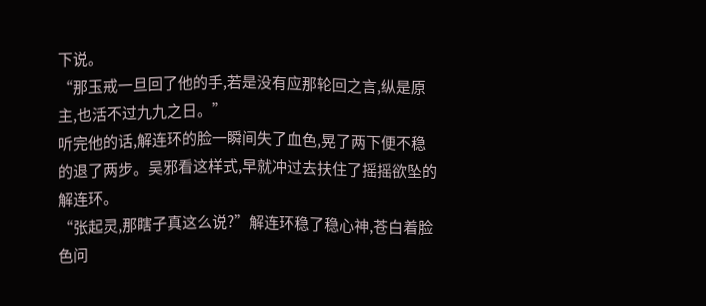下说。
“那玉戒一旦回了他的手,若是没有应那轮回之言,纵是原主,也活不过九九之日。”
听完他的话,解连环的脸一瞬间失了血色,晃了两下便不稳的退了两步。吴邪看这样式,早就冲过去扶住了摇摇欲坠的解连环。
“张起灵,那瞎子真这么说?”解连环稳了稳心神,苍白着脸色问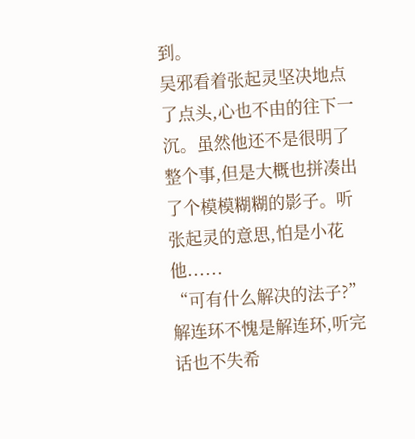到。
吴邪看着张起灵坚决地点了点头,心也不由的往下一沉。虽然他还不是很明了整个事,但是大概也拼凑出了个模模糊糊的影子。听张起灵的意思,怕是小花他......
“可有什么解决的法子?”解连环不愧是解连环,听完话也不失希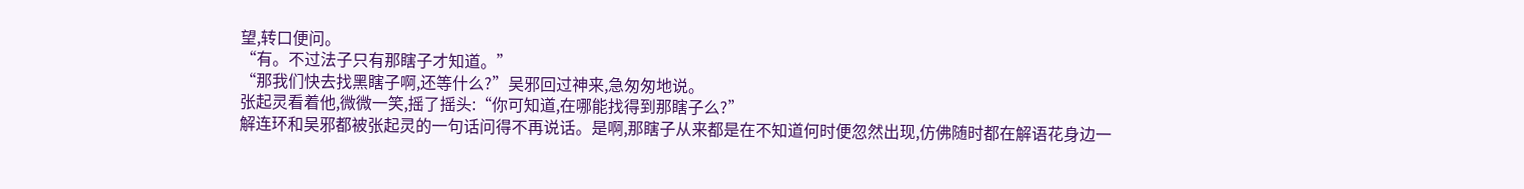望,转口便问。
“有。不过法子只有那瞎子才知道。”
“那我们快去找黑瞎子啊,还等什么?”吴邪回过神来,急匆匆地说。
张起灵看着他,微微一笑,摇了摇头:“你可知道,在哪能找得到那瞎子么?”
解连环和吴邪都被张起灵的一句话问得不再说话。是啊,那瞎子从来都是在不知道何时便忽然出现,仿佛随时都在解语花身边一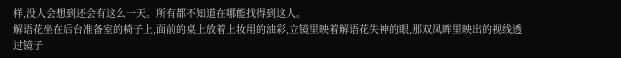样,没人会想到还会有这么一天。所有都不知道在哪能找得到这人。
解语花坐在后台准备室的椅子上,面前的桌上放着上妆用的油彩,立镜里映着解语花失神的眼,那双凤眸里映出的视线透过镜子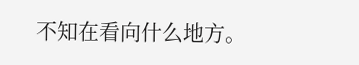不知在看向什么地方。